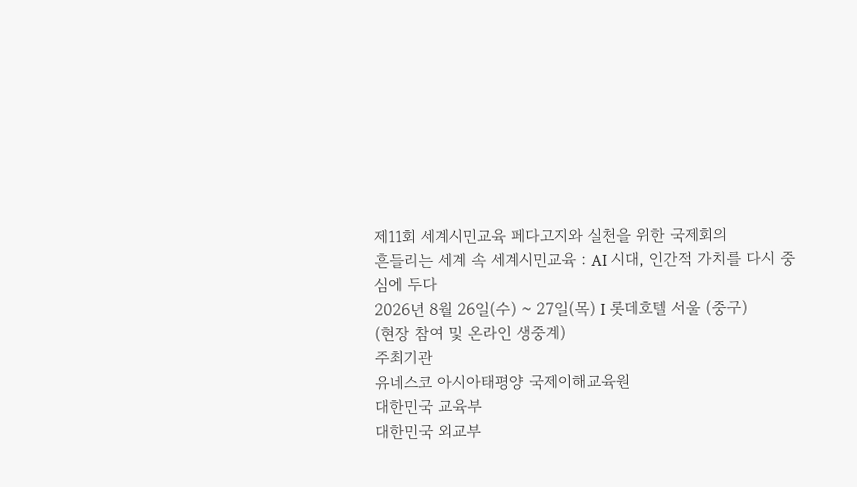제11회 세계시민교육 페다고지와 실천을 위한 국제회의
흔들리는 세계 속 세계시민교육 : AI 시대, 인간적 가치를 다시 중심에 두다
2026년 8월 26일(수) ~ 27일(목) I 롯데호텔 서울 (중구)
(현장 참여 및 온라인 생중계)
주최기관
유네스코 아시아태평양 국제이해교육원
대한민국 교육부
대한민국 외교부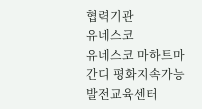협력기관
유네스코
유네스코 마하트마 간디 평화지속가능발전교육센터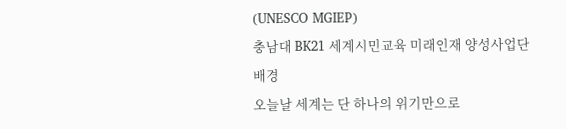(UNESCO MGIEP)
충남대 BK21 세계시민교육 미래인재 양성사업단
배경
오늘날 세계는 단 하나의 위기만으로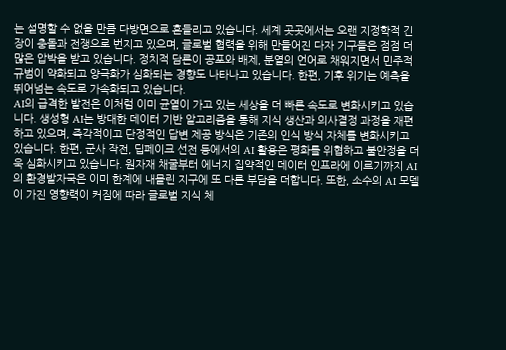는 설명할 수 없을 만큼 다방면으로 흔들리고 있습니다. 세계 곳곳에서는 오랜 지정학적 긴장이 충돌과 전쟁으로 번지고 있으며, 글로벌 협력을 위해 만들어진 다자 기구들은 점점 더 많은 압박을 받고 있습니다. 정치적 담론이 공포와 배제, 분열의 언어로 채워지면서 민주적 규범이 약화되고 양극화가 심화되는 경향도 나타나고 있습니다. 한편, 기후 위기는 예측을 뛰어넘는 속도로 가속화되고 있습니다.
AI의 급격한 발전은 이처럼 이미 균열이 가고 있는 세상을 더 빠른 속도로 변화시키고 있습니다. 생성형 AI는 방대한 데이터 기반 알고리즘을 통해 지식 생산과 의사결정 과정을 재편하고 있으며, 즉각적이고 단정적인 답변 제공 방식은 기존의 인식 방식 자체를 변화시키고 있습니다. 한편, 군사 작전, 딥페이크 선전 등에서의 AI 활용은 평화를 위협하고 불안정을 더욱 심화시키고 있습니다. 원자재 채굴부터 에너지 집약적인 데이터 인프라에 이르기까지 AI의 환경발자국은 이미 한계에 내몰린 지구에 또 다른 부담을 더합니다. 또한, 소수의 AI 모델이 가진 영향력이 커짐에 따라 글로벌 지식 체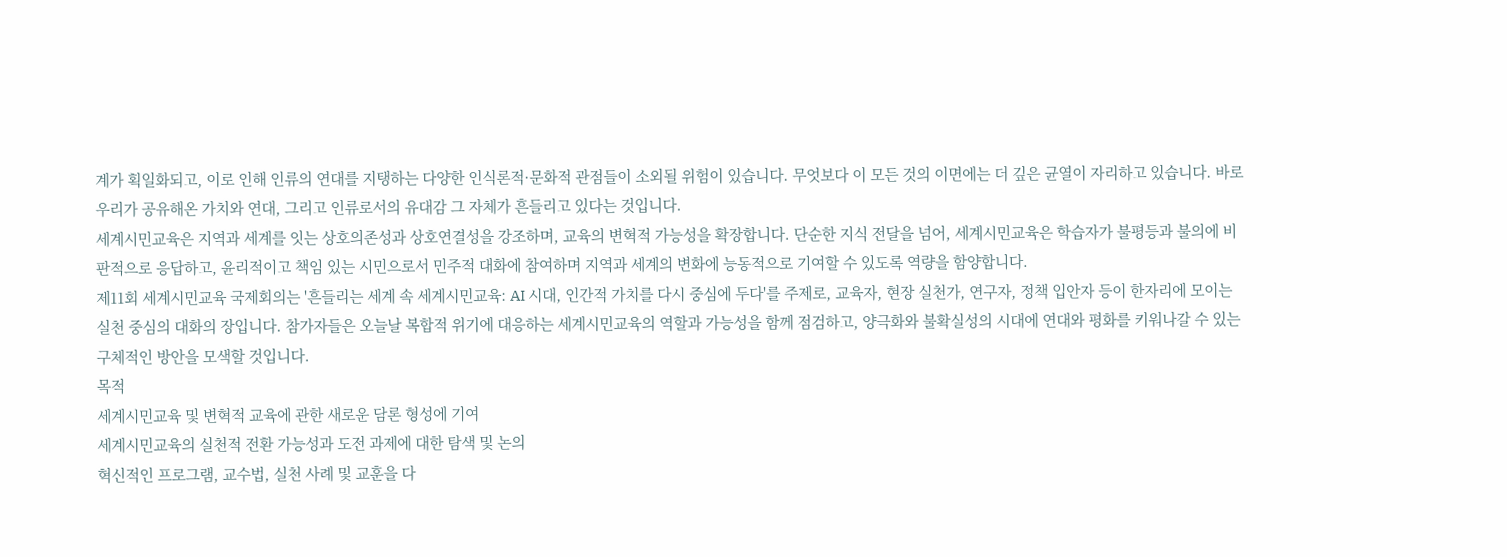계가 획일화되고, 이로 인해 인류의 연대를 지탱하는 다양한 인식론적·문화적 관점들이 소외될 위험이 있습니다. 무엇보다 이 모든 것의 이면에는 더 깊은 균열이 자리하고 있습니다. 바로 우리가 공유해온 가치와 연대, 그리고 인류로서의 유대감 그 자체가 흔들리고 있다는 것입니다.
세계시민교육은 지역과 세계를 잇는 상호의존성과 상호연결성을 강조하며, 교육의 변혁적 가능성을 확장합니다. 단순한 지식 전달을 넘어, 세계시민교육은 학습자가 불평등과 불의에 비판적으로 응답하고, 윤리적이고 책임 있는 시민으로서 민주적 대화에 참여하며 지역과 세계의 변화에 능동적으로 기여할 수 있도록 역량을 함양합니다.
제11회 세계시민교육 국제회의는 '흔들리는 세계 속 세계시민교육: AI 시대, 인간적 가치를 다시 중심에 두다'를 주제로, 교육자, 현장 실천가, 연구자, 정책 입안자 등이 한자리에 모이는 실천 중심의 대화의 장입니다. 참가자들은 오늘날 복합적 위기에 대응하는 세계시민교육의 역할과 가능성을 함께 점검하고, 양극화와 불확실성의 시대에 연대와 평화를 키워나갈 수 있는 구체적인 방안을 모색할 것입니다.
목적
세계시민교육 및 변혁적 교육에 관한 새로운 담론 형성에 기여
세계시민교육의 실천적 전환 가능성과 도전 과제에 대한 탐색 및 논의
혁신적인 프로그램, 교수법, 실천 사례 및 교훈을 다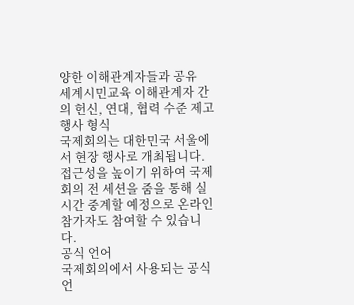양한 이해관계자들과 공유
세계시민교육 이해관계자 간의 헌신, 연대, 협력 수준 제고
행사 형식
국제회의는 대한민국 서울에서 현장 행사로 개최됩니다. 접근성을 높이기 위하여 국제회의 전 세션을 줌을 통해 실시간 중계할 예정으로 온라인 참가자도 참여할 수 있습니다.
공식 언어
국제회의에서 사용되는 공식 언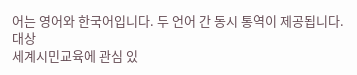어는 영어와 한국어입니다. 두 언어 간 동시 통역이 제공됩니다.
대상
세계시민교육에 관심 있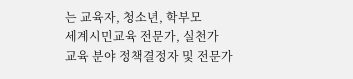는 교육자, 청소년, 학부모
세계시민교육 전문가, 실천가
교육 분야 정책결정자 및 전문가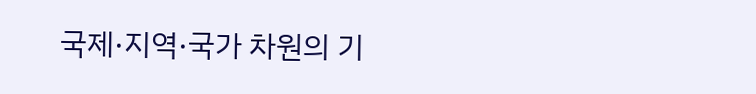국제·지역·국가 차원의 기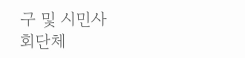구 및 시민사회단체